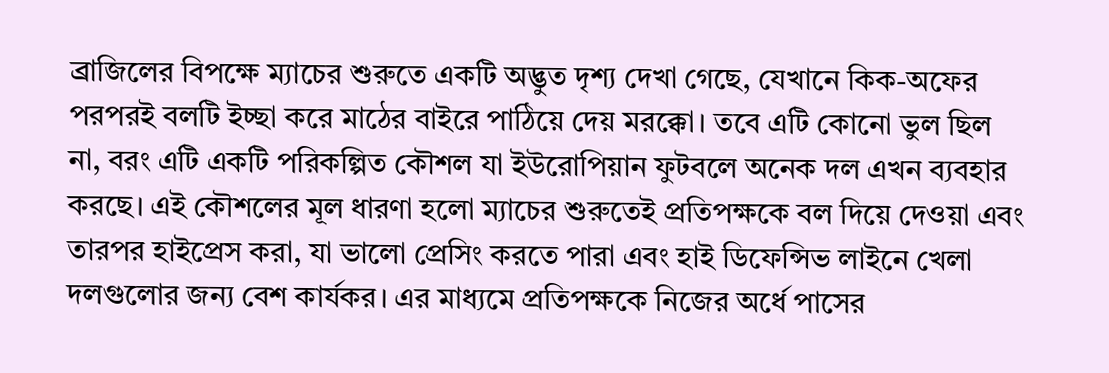ব্রাজিলের বিপক্ষে ম্যাচের শুরুতে একটি অদ্ভুত দৃশ্য দেখা গেছে, যেখানে কিক-অফের পরপরই বলটি ইচ্ছা করে মাঠের বাইরে পাঠিয়ে দেয় মরক্কো। তবে এটি কোনো ভুল ছিল না, বরং এটি একটি পরিকল্পিত কৌশল যা ইউরোপিয়ান ফুটবলে অনেক দল এখন ব্যবহার করছে। এই কৌশলের মূল ধারণা হলো ম্যাচের শুরুতেই প্রতিপক্ষকে বল দিয়ে দেওয়া এবং তারপর হাইপ্রেস করা, যা ভালো প্রেসিং করতে পারা এবং হাই ডিফেন্সিভ লাইনে খেলা দলগুলোর জন্য বেশ কার্যকর। এর মাধ্যমে প্রতিপক্ষকে নিজের অর্ধে পাসের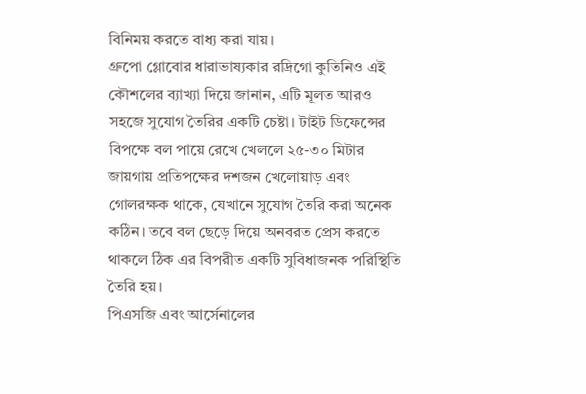বিনিময় করতে বাধ্য করা যায়।
গ্রুপো গ্লোবোর ধারাভাষ্যকার রদ্রিগো কুতিনিও এই কৌশলের ব্যাখ্যা দিয়ে জানান, এটি মূলত আরও সহজে সুযোগ তৈরির একটি চেষ্টা। টাইট ডিফেন্সের বিপক্ষে বল পায়ে রেখে খেললে ২৫-৩০ মিটার জায়গায় প্রতিপক্ষের দশজন খেলোয়াড় এবং গোলরক্ষক থাকে, যেখানে সুযোগ তৈরি করা অনেক কঠিন। তবে বল ছেড়ে দিয়ে অনবরত প্রেস করতে থাকলে ঠিক এর বিপরীত একটি সুবিধাজনক পরিস্থিতি তৈরি হয়।
পিএসজি এবং আর্সেনালের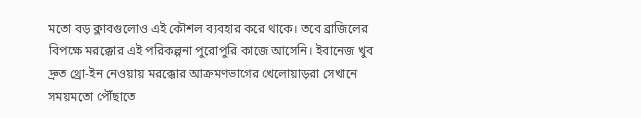মতো বড় ক্লাবগুলোও এই কৌশল ব্যবহার করে থাকে। তবে ব্রাজিলের বিপক্ষে মরক্কোর এই পরিকল্পনা পুরোপুরি কাজে আসেনি। ইবানেজ খুব দ্রুত থ্রো-ইন নেওয়ায় মরক্কোর আক্রমণভাগের খেলোয়াড়রা সেখানে সময়মতো পৌঁছাতে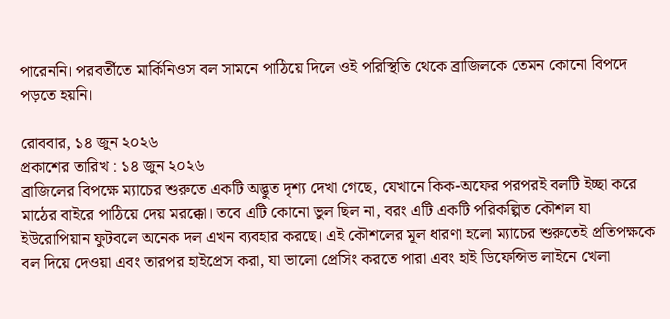পারেননি। পরবর্তীতে মার্কিনিওস বল সামনে পাঠিয়ে দিলে ওই পরিস্থিতি থেকে ব্রাজিলকে তেমন কোনো বিপদে পড়তে হয়নি।

রোববার, ১৪ জুন ২০২৬
প্রকাশের তারিখ : ১৪ জুন ২০২৬
ব্রাজিলের বিপক্ষে ম্যাচের শুরুতে একটি অদ্ভুত দৃশ্য দেখা গেছে, যেখানে কিক-অফের পরপরই বলটি ইচ্ছা করে মাঠের বাইরে পাঠিয়ে দেয় মরক্কো। তবে এটি কোনো ভুল ছিল না, বরং এটি একটি পরিকল্পিত কৌশল যা ইউরোপিয়ান ফুটবলে অনেক দল এখন ব্যবহার করছে। এই কৌশলের মূল ধারণা হলো ম্যাচের শুরুতেই প্রতিপক্ষকে বল দিয়ে দেওয়া এবং তারপর হাইপ্রেস করা, যা ভালো প্রেসিং করতে পারা এবং হাই ডিফেন্সিভ লাইনে খেলা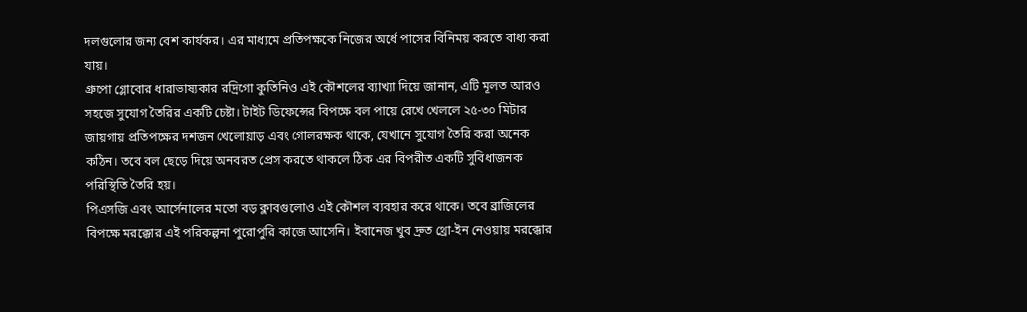দলগুলোর জন্য বেশ কার্যকর। এর মাধ্যমে প্রতিপক্ষকে নিজের অর্ধে পাসের বিনিময় করতে বাধ্য করা যায়।
গ্রুপো গ্লোবোর ধারাভাষ্যকার রদ্রিগো কুতিনিও এই কৌশলের ব্যাখ্যা দিয়ে জানান, এটি মূলত আরও সহজে সুযোগ তৈরির একটি চেষ্টা। টাইট ডিফেন্সের বিপক্ষে বল পায়ে রেখে খেললে ২৫-৩০ মিটার জায়গায় প্রতিপক্ষের দশজন খেলোয়াড় এবং গোলরক্ষক থাকে, যেখানে সুযোগ তৈরি করা অনেক কঠিন। তবে বল ছেড়ে দিয়ে অনবরত প্রেস করতে থাকলে ঠিক এর বিপরীত একটি সুবিধাজনক পরিস্থিতি তৈরি হয়।
পিএসজি এবং আর্সেনালের মতো বড় ক্লাবগুলোও এই কৌশল ব্যবহার করে থাকে। তবে ব্রাজিলের বিপক্ষে মরক্কোর এই পরিকল্পনা পুরোপুরি কাজে আসেনি। ইবানেজ খুব দ্রুত থ্রো-ইন নেওয়ায় মরক্কোর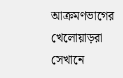আক্রমণভাগের খেলোয়াড়রা সেখানে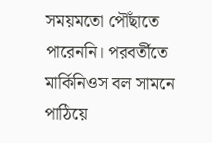সময়মতো পৌঁছাতে পারেননি। পরবর্তীতে মার্কিনিওস বল সামনে পাঠিয়ে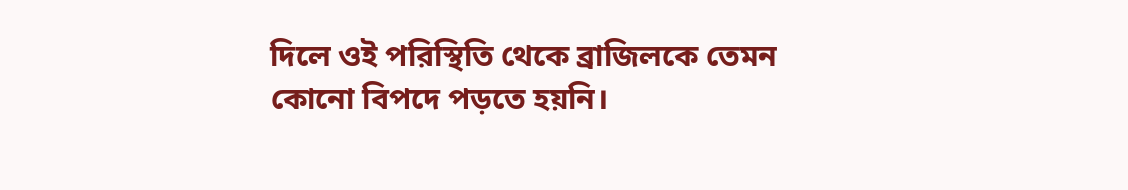দিলে ওই পরিস্থিতি থেকে ব্রাজিলকে তেমন কোনো বিপদে পড়তে হয়নি।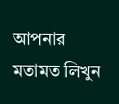আপনার মতামত লিখুন